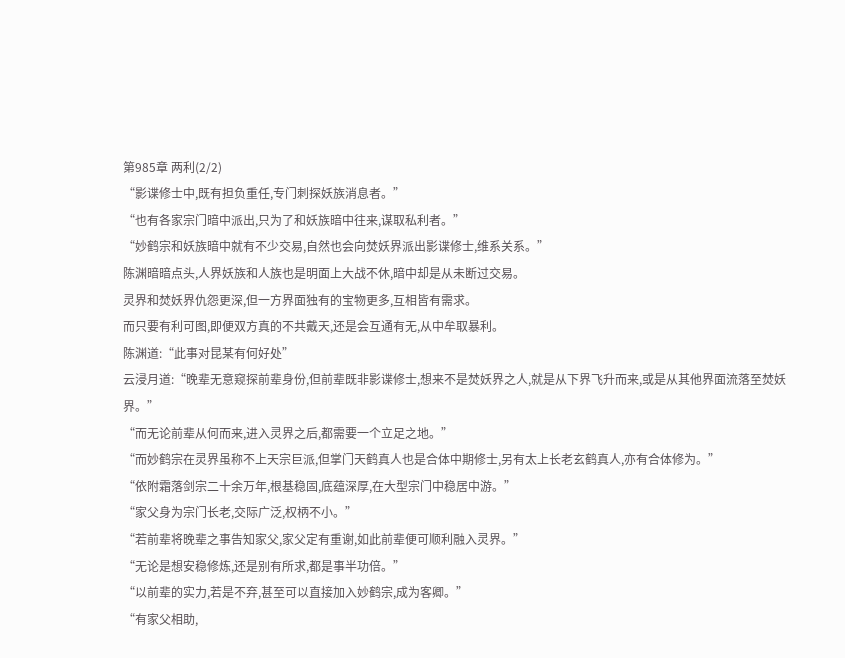第985章 两利(2/2)
“影谍修士中,既有担负重任,专门刺探妖族消息者。”
“也有各家宗门暗中派出,只为了和妖族暗中往来,谋取私利者。”
“妙鹤宗和妖族暗中就有不少交易,自然也会向焚妖界派出影谍修士,维系关系。”
陈渊暗暗点头,人界妖族和人族也是明面上大战不休,暗中却是从未断过交易。
灵界和焚妖界仇怨更深,但一方界面独有的宝物更多,互相皆有需求。
而只要有利可图,即便双方真的不共戴天,还是会互通有无,从中牟取暴利。
陈渊道:“此事对昆某有何好处”
云浸月道:“晚辈无意窥探前辈身份,但前辈既非影谍修士,想来不是焚妖界之人,就是从下界飞升而来,或是从其他界面流落至焚妖界。”
“而无论前辈从何而来,进入灵界之后,都需要一个立足之地。”
“而妙鹤宗在灵界虽称不上天宗巨派,但掌门天鹤真人也是合体中期修士,另有太上长老玄鹤真人,亦有合体修为。”
“依附霜落剑宗二十余万年,根基稳固,底蕴深厚,在大型宗门中稳居中游。”
“家父身为宗门长老,交际广泛,权柄不小。”
“若前辈将晚辈之事告知家父,家父定有重谢,如此前辈便可顺利融入灵界。”
“无论是想安稳修炼,还是别有所求,都是事半功倍。”
“以前辈的实力,若是不弃,甚至可以直接加入妙鹤宗,成为客卿。”
“有家父相助,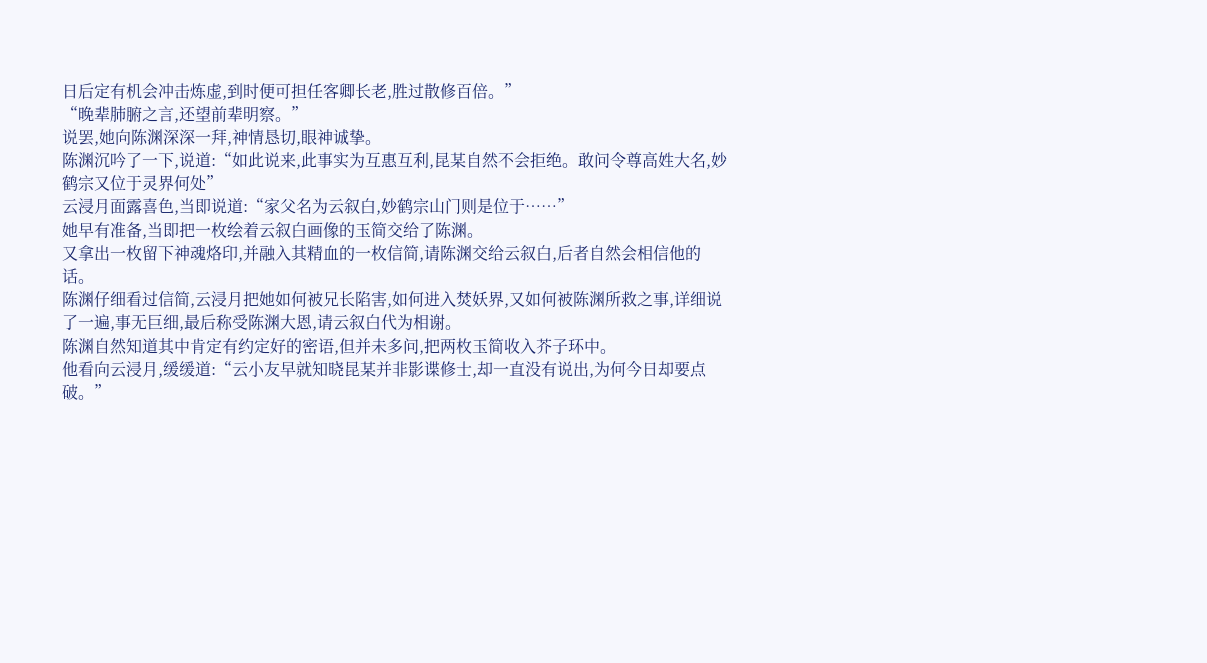日后定有机会冲击炼虚,到时便可担任客卿长老,胜过散修百倍。”
“晚辈肺腑之言,还望前辈明察。”
说罢,她向陈渊深深一拜,神情恳切,眼神诚挚。
陈渊沉吟了一下,说道:“如此说来,此事实为互惠互利,昆某自然不会拒绝。敢问令尊高姓大名,妙鹤宗又位于灵界何处”
云浸月面露喜色,当即说道:“家父名为云叙白,妙鹤宗山门则是位于……”
她早有准备,当即把一枚绘着云叙白画像的玉简交给了陈渊。
又拿出一枚留下神魂烙印,并融入其精血的一枚信简,请陈渊交给云叙白,后者自然会相信他的话。
陈渊仔细看过信简,云浸月把她如何被兄长陷害,如何进入焚妖界,又如何被陈渊所救之事,详细说了一遍,事无巨细,最后称受陈渊大恩,请云叙白代为相谢。
陈渊自然知道其中肯定有约定好的密语,但并未多问,把两枚玉简收入芥子环中。
他看向云浸月,缓缓道:“云小友早就知晓昆某并非影谍修士,却一直没有说出,为何今日却要点破。”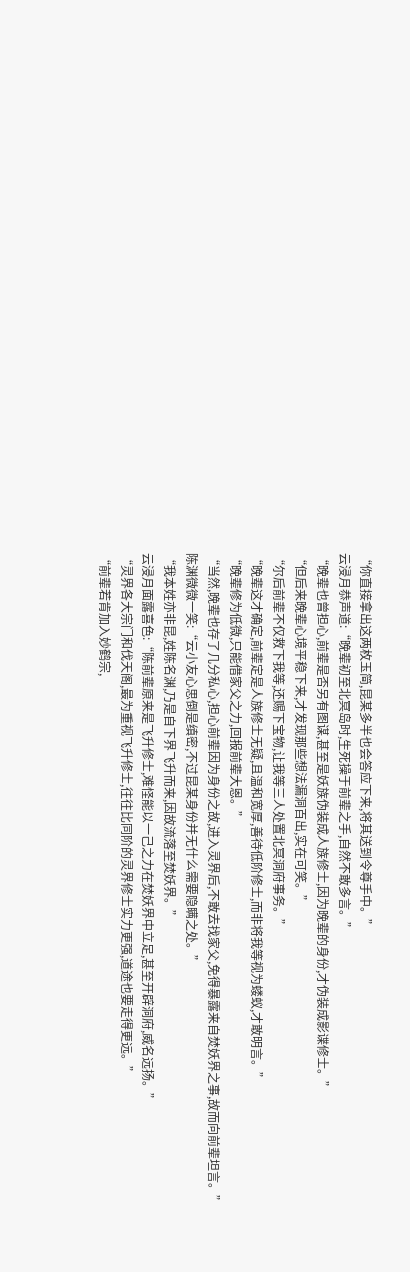“你直接拿出这两枚玉简,昆某多半也会答应下来,将其送到令尊手中。”
云浸月恭声道:“晚辈初至北冥岛时,生死操于前辈之手,自然不敢多言。”
“晚辈也曾担心,前辈是否另有图谋,甚至是妖族伪装成人族修士,因为晚辈的身份,才伪装成影谍修士。”
“但后来晚辈心境平稳下来,才发现那些想法漏洞百出,实在可笑。”
“尔后前辈不仅救下我等,还赐下宝物,让我等三人处置北冥洞府事务。”
“晚辈这才确定,前辈定是人族修士无疑,且温和宽厚,善待低阶修士,而非将我等视为蝼蚁,才敢明言。”
“晚辈修为低微,只能借家父之力,回报前辈大恩。”
“当然,晚辈也存了几分私心,担心前辈因为身份之故,进入灵界后,不敢去找家父,免得暴露来自焚妖界之事,故而向前辈坦言。”
陈渊微微一笑:“云小友心思倒是缜密,不过昆某身份并无什么需要隐瞒之处。”
“我本姓亦非昆,姓陈名渊,乃是自下界飞升而来,因故流落至焚妖界。”
云浸月面露喜色:“陈前辈原来是飞升修士,难怪能以一己之力在焚妖界中立足,甚至开辟洞府,威名远扬。”
“灵界各大宗门和伐天阁,最为重视飞升修士,往往比同阶的灵界修士实力更强,道途也要走得更远。”
“前辈若肯加入妙鹤宗,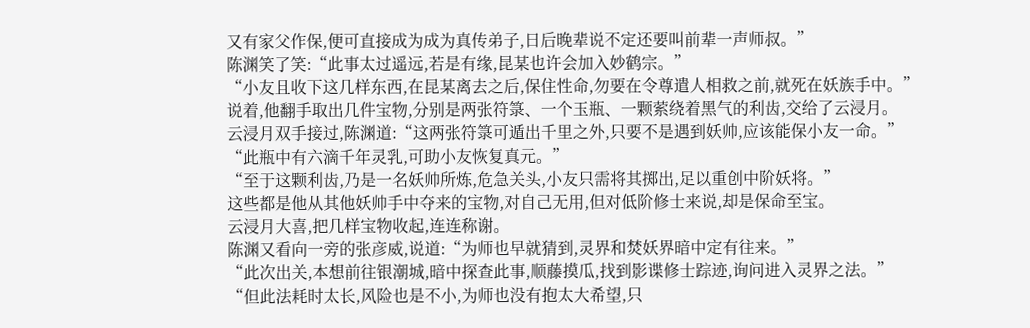又有家父作保,便可直接成为成为真传弟子,日后晚辈说不定还要叫前辈一声师叔。”
陈渊笑了笑:“此事太过遥远,若是有缘,昆某也许会加入妙鹤宗。”
“小友且收下这几样东西,在昆某离去之后,保住性命,勿要在令尊遣人相救之前,就死在妖族手中。”
说着,他翻手取出几件宝物,分别是两张符箓、一个玉瓶、一颗萦绕着黑气的利齿,交给了云浸月。
云浸月双手接过,陈渊道:“这两张符箓可遁出千里之外,只要不是遇到妖帅,应该能保小友一命。”
“此瓶中有六滴千年灵乳,可助小友恢复真元。”
“至于这颗利齿,乃是一名妖帅所炼,危急关头,小友只需将其掷出,足以重创中阶妖将。”
这些都是他从其他妖帅手中夺来的宝物,对自己无用,但对低阶修士来说,却是保命至宝。
云浸月大喜,把几样宝物收起,连连称谢。
陈渊又看向一旁的张彦威,说道:“为师也早就猜到,灵界和焚妖界暗中定有往来。”
“此次出关,本想前往银潮城,暗中探查此事,顺藤摸瓜,找到影谍修士踪迹,询问进入灵界之法。”
“但此法耗时太长,风险也是不小,为师也没有抱太大希望,只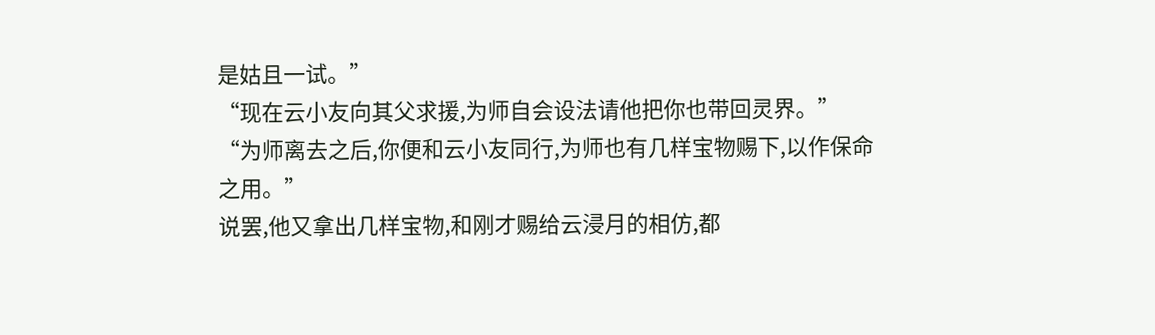是姑且一试。”
“现在云小友向其父求援,为师自会设法请他把你也带回灵界。”
“为师离去之后,你便和云小友同行,为师也有几样宝物赐下,以作保命之用。”
说罢,他又拿出几样宝物,和刚才赐给云浸月的相仿,都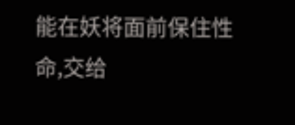能在妖将面前保住性命,交给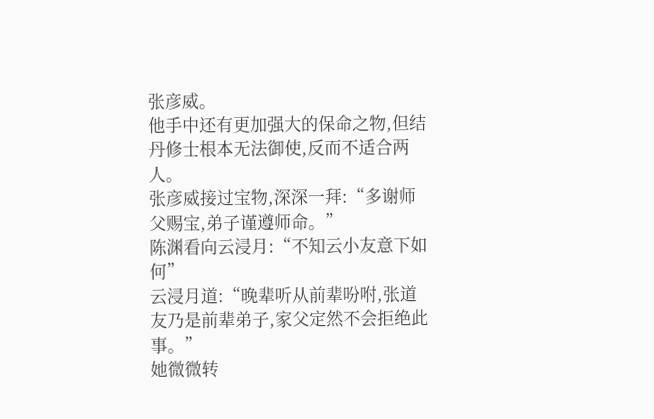张彦威。
他手中还有更加强大的保命之物,但结丹修士根本无法御使,反而不适合两人。
张彦威接过宝物,深深一拜:“多谢师父赐宝,弟子谨遵师命。”
陈渊看向云浸月:“不知云小友意下如何”
云浸月道:“晚辈听从前辈吩咐,张道友乃是前辈弟子,家父定然不会拒绝此事。”
她微微转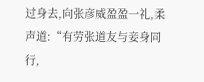过身去,向张彦威盈盈一礼,柔声道:“有劳张道友与妾身同行,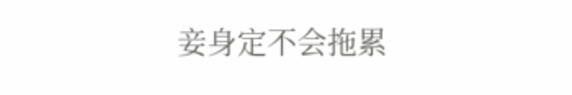妾身定不会拖累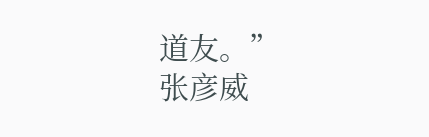道友。”
张彦威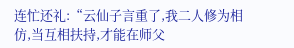连忙还礼:“云仙子言重了,我二人修为相仿,当互相扶持,才能在师父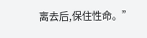离去后,保住性命。”